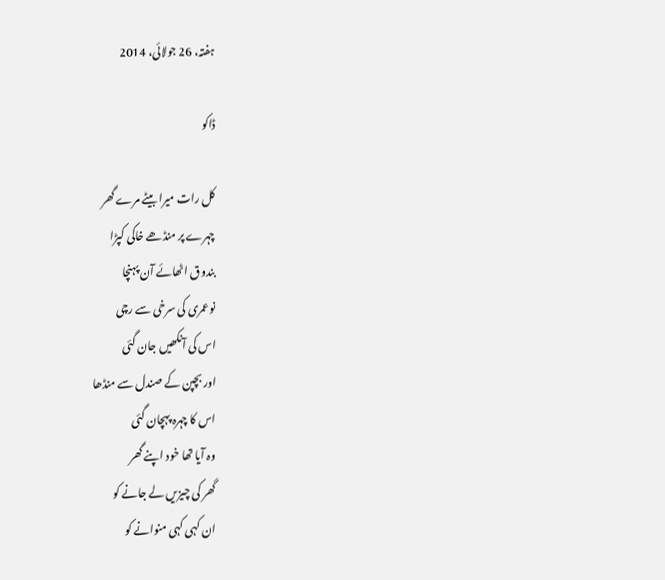ہفتہ، 26 جولائی، 2014

ڈاکو

کل رات میرا بیٹے مرے گھر
چہرے پر منڈھے خاکی کپڑا
بندوق اٹھائے آن پہنچا
نوعمری کی سرخی سے رچی
اس کی آنکھیں جان گئی
اور بچپن کے صندل سے منڈھا
اس کا چہرہ پہچان گئی
وہ آیا تھا خود اپنے گھر
گھر کی چیزیں لے جانے کو
ان کہی کہی منوانے کو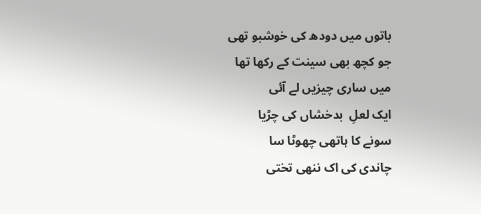باتوں میں دودھ کی خوشبو تھی
جو کچھ بھی سینت کے رکھا تھا
میں ساری چیزیں لے آئی
ایک لعلِ  بدخشاں کی چڑیا
سونے کا ہاتھی چھوٹا سا
چاندی کی اک ننھی تختی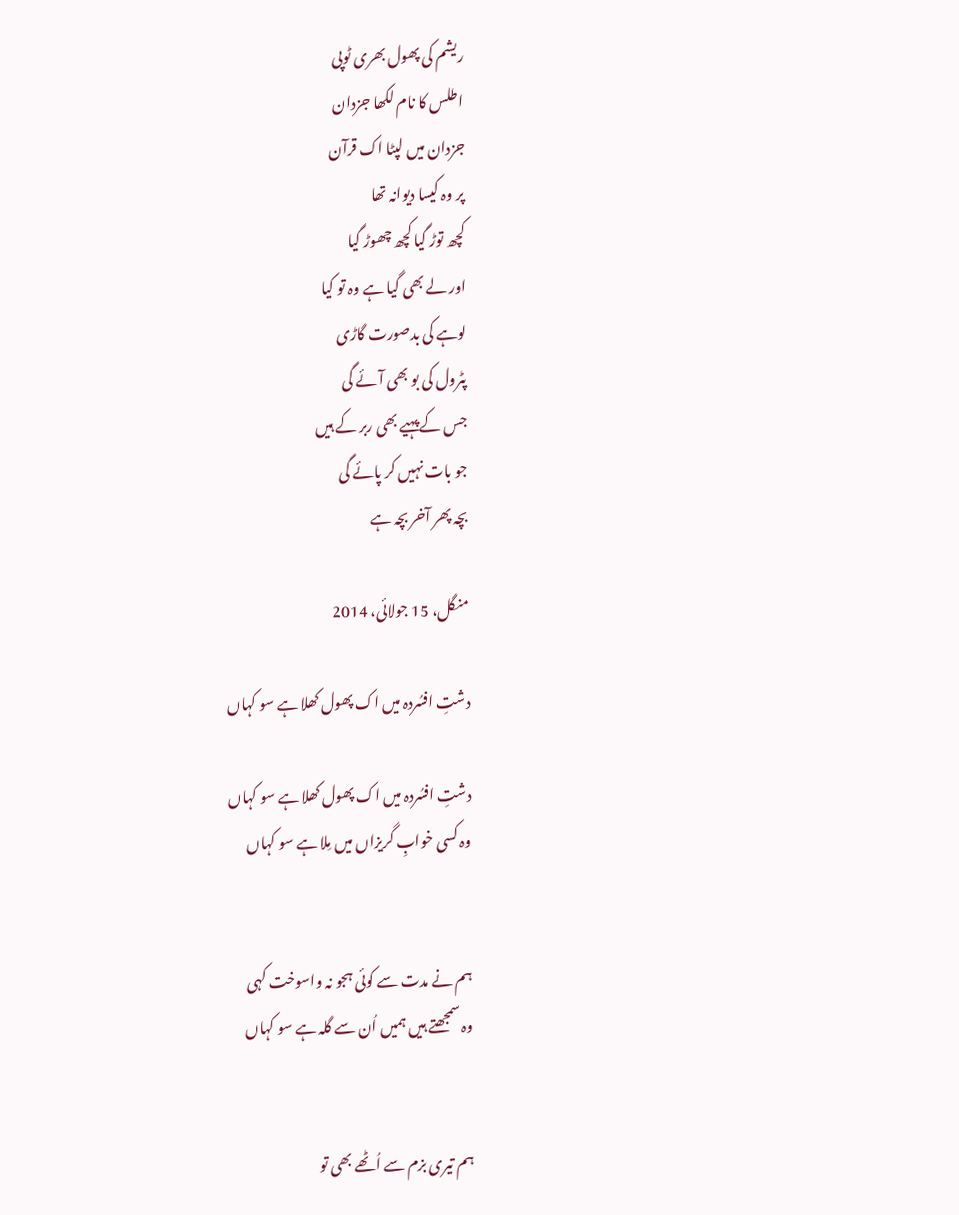ریشم کی پھول بھری ٹوپی
اطلس کا نام لکھا جزدان
جزدان میں لپٹا اک قرآن
پر وہ کیسا دیوانہ تھا
کچھ توڑ گیا کچھ چھوڑ گیا
اور لے بھی گیا ہے وہ تو کیا
لوہے کی بدصورت گاڑی
پٹرول کی بو بھی آئے گی
جس کے پہیے بھی ربر کے ہیں
جو بات نہیں کر پائے گی
بچہ پھر آخر بچہ ہے

منگل، 15 جولائی، 2014

دشتِ افسُردہ میں اک پھول کھلا ہے سو کہاں

دشتِ افسُردہ میں اک پھول کھلا ہے سو کہاں
وہ کسی خوابِ گریزاں میں مِلا ہے سو کہاں


ہم نے مدت سے کوئی ہجو نہ واسوخت کہی
وہ سمجھتے ہیں ہمیں اُن سے گلہ ہے سو کہاں


ہم تیری بزم سے اُٹھے بھی تو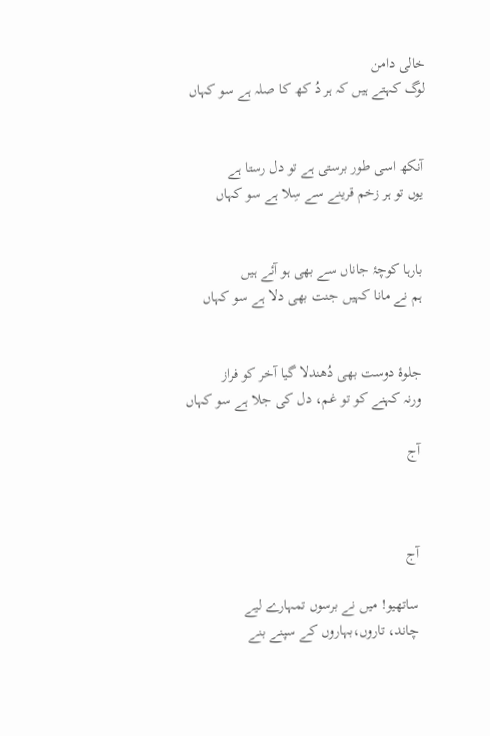خالی دامن
لوگ کہتے ہیں کہ ہر دُ کھ کا صلہ ہے سو کہاں


آنکھ اسی طور برستی ہے تو دل رستا ہے
یوں تو ہر زخم قرینے سے سِلا ہے سو کہاں


بارہا کوچۂ جاناں سے بھی ہو آئے ہیں
ہم نے مانا کہیں جنت بھی دلا ہے سو کہاں


جلوۂ دوست بھی دُھندلا گیا آخر کو فراز
ورنہ کہنے کو تو غم، دل کی جلا ہے سو کہاں

آج



آج

ساتھیو! میں نے برسوں تمہارے لیے
چاند، تاروں،بہاروں کے سپنے بنے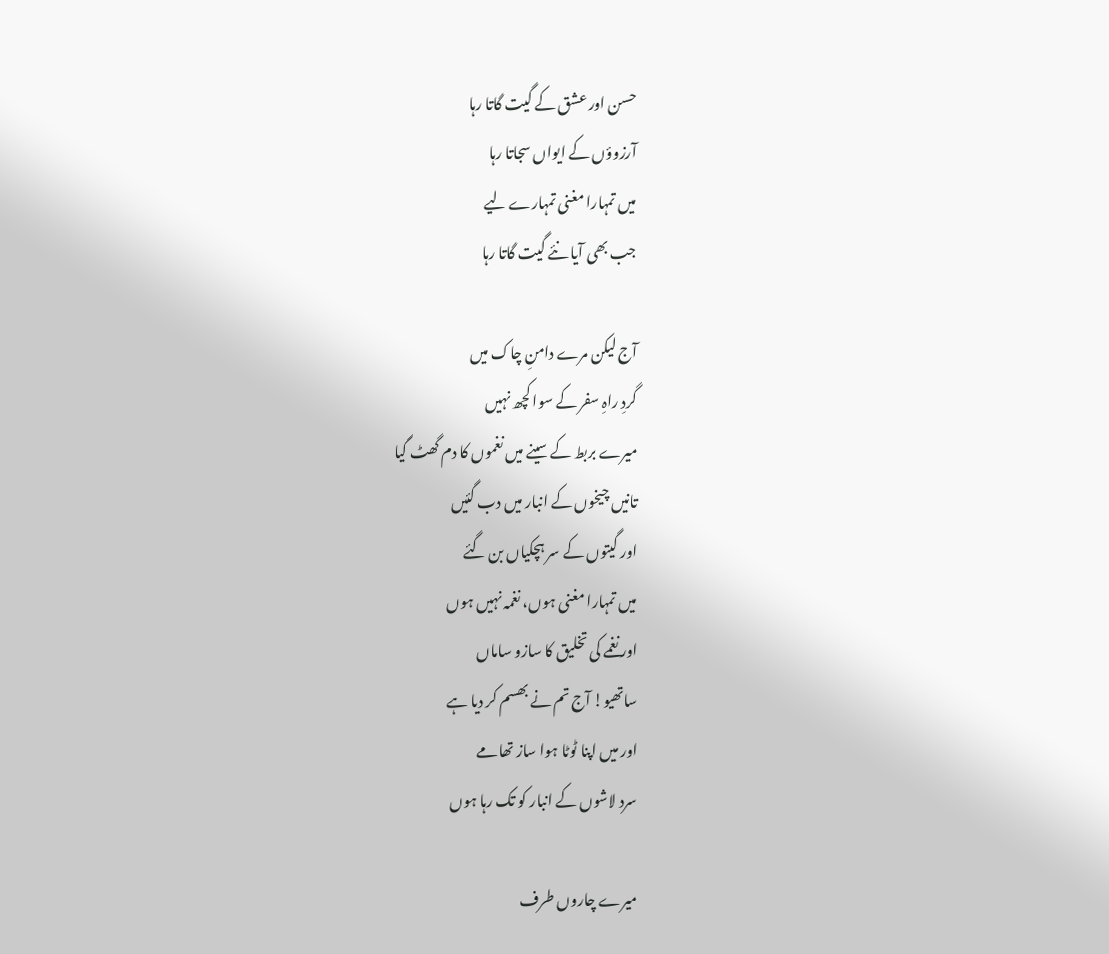حسن اور عشق کے گیت گاتا رہا
آرزوؤں کے ایواں سجاتا رہا
میں تمہارا مغنی تمہارے لیے
جب بھی آیا نئے گیت گاتا رہا

آج لیکن مرے دامنِ چاک میں
گردِ راہِ سفر کے سوا کچھ نہیں
میرے بربط کے سینے میں نغموں کا دم گھٹ گیا
تانیں چیخوں کے انبار میں ‌دب گئیں
اور گیتوں کے سر ہچکیاں بن گئے
میں تمہارا مغنی ہوں، نغمہ نہیں ہوں
اور نغمے کی تخلیق کا سازو ساماں
ساتھیو! آج تم نے بھسم کر دیا ہے
اور میں اپنا ٹوٹا ہوا ساز تھامے
سرد لاشوں کے انبار کو تک رہا ہوں

میرے چاروں طرف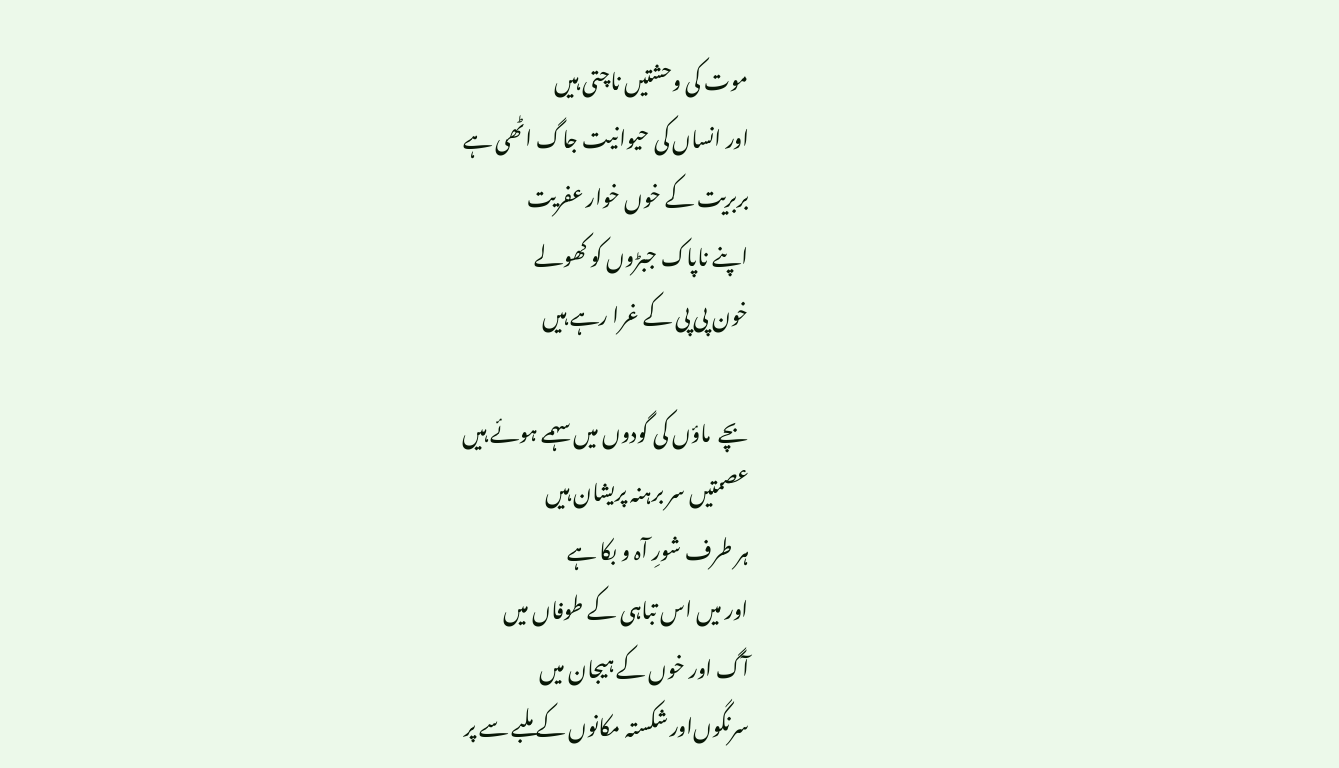موت کی وحشتیں ناچتی ہیں
اور انساں کی حیوانیت جاگ اٹھی ہے
بربریت کے خوں خوار عفریت
اپنے ناپاک جبڑوں کو کھولے
خون پی پی کے غرا رہے ہیں

بچے  ماؤں کی گودوں میں سہمے ہوئے ہیں
عصمتیں سر برہنہ پریشان ہیں
ہر طرف شورِ آہ و بکا ہے
اور میں اس تباہی کے طوفاں میں
آگ اور خوں کے ہیجان میں
سرنگوں‌اور شکستہ مکانوں کے ملبے سے پر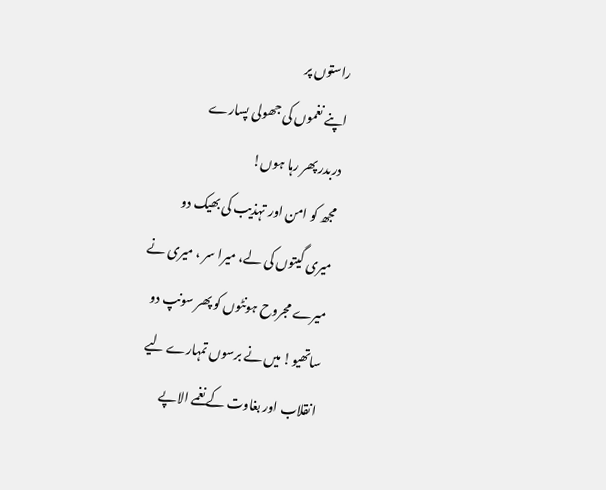راستوں پر
اپنے نغموں کی جھولی پسارے
دربدر پھر رہا ہوں!
مجھ کو امن اور تہذیب کی بھیک دو
میری گیتوں کی لے، میرا سر ، میری نے
میرے مجروح ہونٹوں کو پھر سونپ دو
ساتھیو! میں نے برسوں تمہارے لیے
انقلاب اور بغاوت کے نغمے الاپے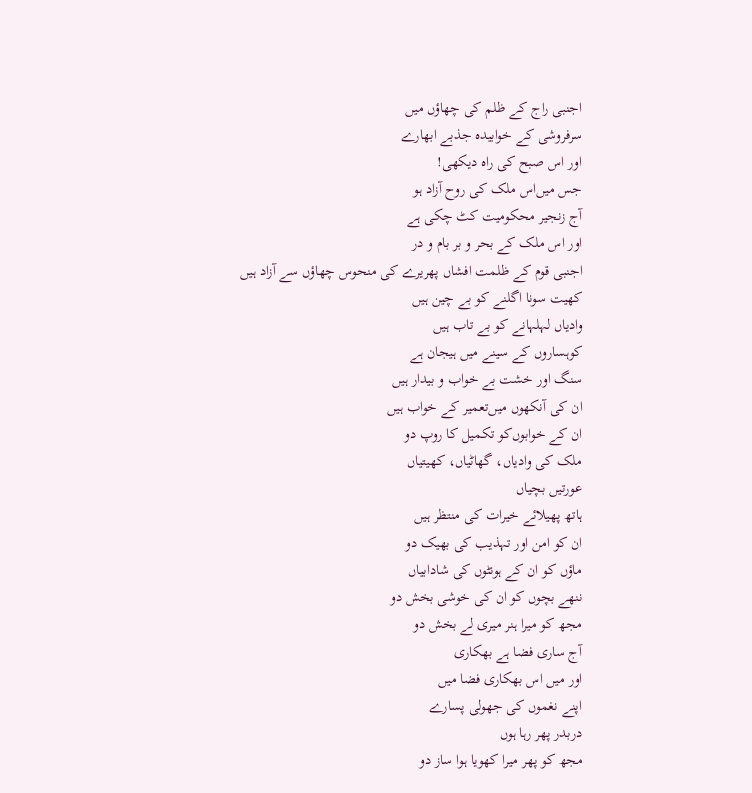اجنبی راج کے ظلم کی چھاؤں میں
سرفروشی کے خوابیدہ جذبے ابھارے
اور اس صبح کی راہ دیکھی!
جس میں‌اس ملک کی روح آزاد ہو
آج زنجیر محکومیت کٹ چکی ہے
اور اس ملک کے بحر و بر بام و در
اجنبی قوم کے ظلمت افشاں پھریرے کی منحوس چھاؤں سے آزاد ہیں
کھیت سونا اگلنے کو بے چین ہیں
وادیاں لہلہانے کو بے تاب ہیں
کوہساروں کے سینے میں ہیجان ہے
سنگ اور خشت بے خواب و بیدار ہیں
ان کی آنکھوں میں‌تعمیر کے خواب ہیں
ان کے خوابوں‌کو تکمیل کا روپ دو
ملک کی وادیاں، گھاٹیاں، کھیتیاں
عورتیں ‌بچیاں
ہاتھ پھیلائے خیرات کی منتظر ہیں
ان کو امن اور تہذیب کی بھیک دو
ماؤں کو ان کے ہونٹوں کی شادابیاں
ننھے بچوں کو ان کی خوشی بخش دو
مجھ کو میرا ہنر میری لے بخش دو
آج ساری فضا ہے بھکاری
اور میں اس بھکاری فضا میں
اپنے نغموں کی جھولی پسارے
دربدر پھر رہا ہوں
مجھ کو پھر میرا کھویا ہوا ساز دو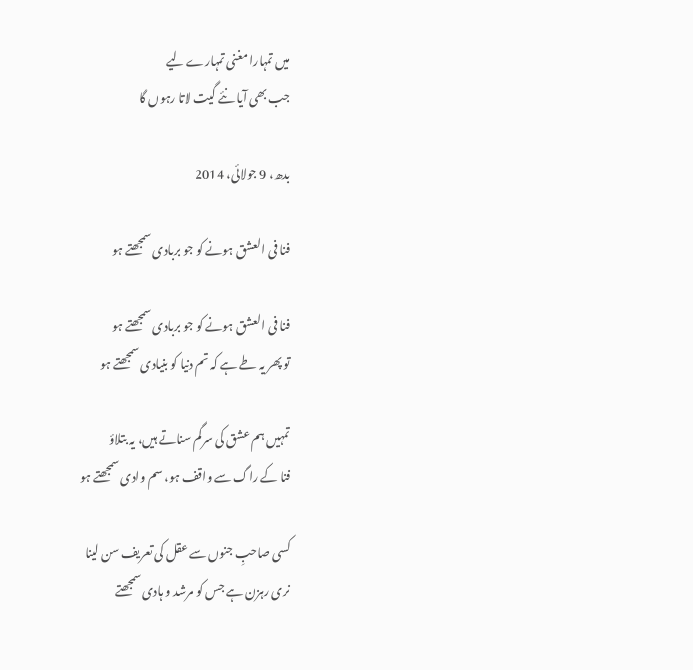میں تمہارا مغنی تمہارے لیے
جب بھی آیا نئے گیت لاتا رہوں گا

بدھ، 9 جولائی، 2014

فنا فی العشق ہونے کو جو بربادی سمجھتے ہو

فنا فی العشق ہونے کو جو بربادی سمجھتے ہو
تو پھر یہ طے ہے کہ تم دنیا کو بنیادی سمجھتے ہو

تمہیں ہم عشق کی سرگم سناتے ہیں، یہ بتلاؤ
فنا کے راگ سے واقف ہو، سم وادی سمجھتے ہو

کسی صاحبِ جنوں سے عقل کی تعریف سن لینا
نری رہزن ہے جس کو مرشد و ہادی سمجھتے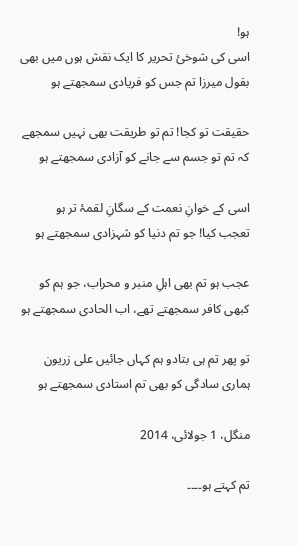ہو!
اسی کی شوخیٔ تحریر کا ایک نقش ہوں میں بھی
بقول میرزا تم جس کو فریادی سمجھتے ہو

حقیقت تو کجا! تم تو طریقت بھی نہیں سمجھے
کہ تم تو جسم سے جانے کو آزادی سمجھتے ہو

اسی کے خوانِ نعمت کے سگانِ لقمۂ تر ہو
تعجب کیا! جو تم دنیا کو شہزادی سمجھتے ہو

عجب ہو تم بھی اہلِ منبر و محراب، جو ہم کو
کبھی کافر سمجھتے تھے، اب الحادی سمجھتے ہو

تو پھر تم ہی بتادو ہم کہاں جائیں علی زریون
ہماری سادگی کو بھی تم استادی سمجھتے ہو

منگل، 1 جولائی، 2014

تم کہتے ہو۔۔۔۔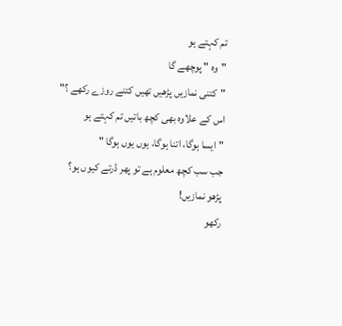تم کہتے ہو
"وہ " پوچھے گا
"کتنی نمازیں پڑھیں تھیں کتنے روزے رکھے ؟"
اس کے علاوہ بھی کچھ باتیں تم کہتے ہو
"ایسا ہوگا، اتنا ہوگا، یوں یوں ہوگا "
جب سب کچھ معلوم ہے تو پھر ڈرتے کیوں ہو؟
پڑھو نمازیں!
رکھو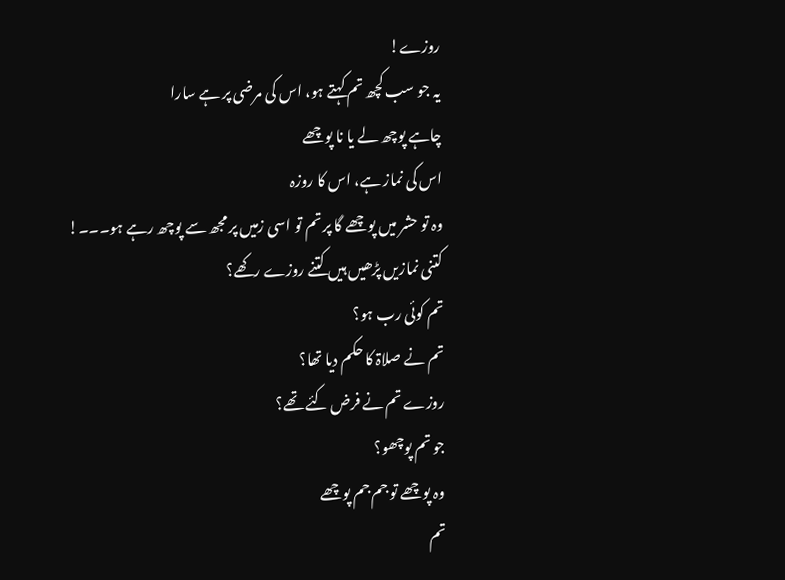روزے!
یہ جو سب کچھ تم کہتے ہو، اس کی مرضی پر ہے سارا
چاہے پوچھ لے یا نا پوچھے
اس کی نماز ہے، اس کا روزہ
وہ تو حشر میں پوچھے گا پر تم تو اسی زمیں پر مجھ سے پوچھ رہے ہو۔۔۔!
کتنی نمازیں پڑھیں ہیں کتنے روزے رکھے؟
تم کوئی رب ہو؟
تم نے صلاۃ کا حکم دیا تھا؟
روزے تم نے فرض کئے تھے؟
جو تم پوچھو؟
وہ پوچھے تو جم جم پوچھے
تم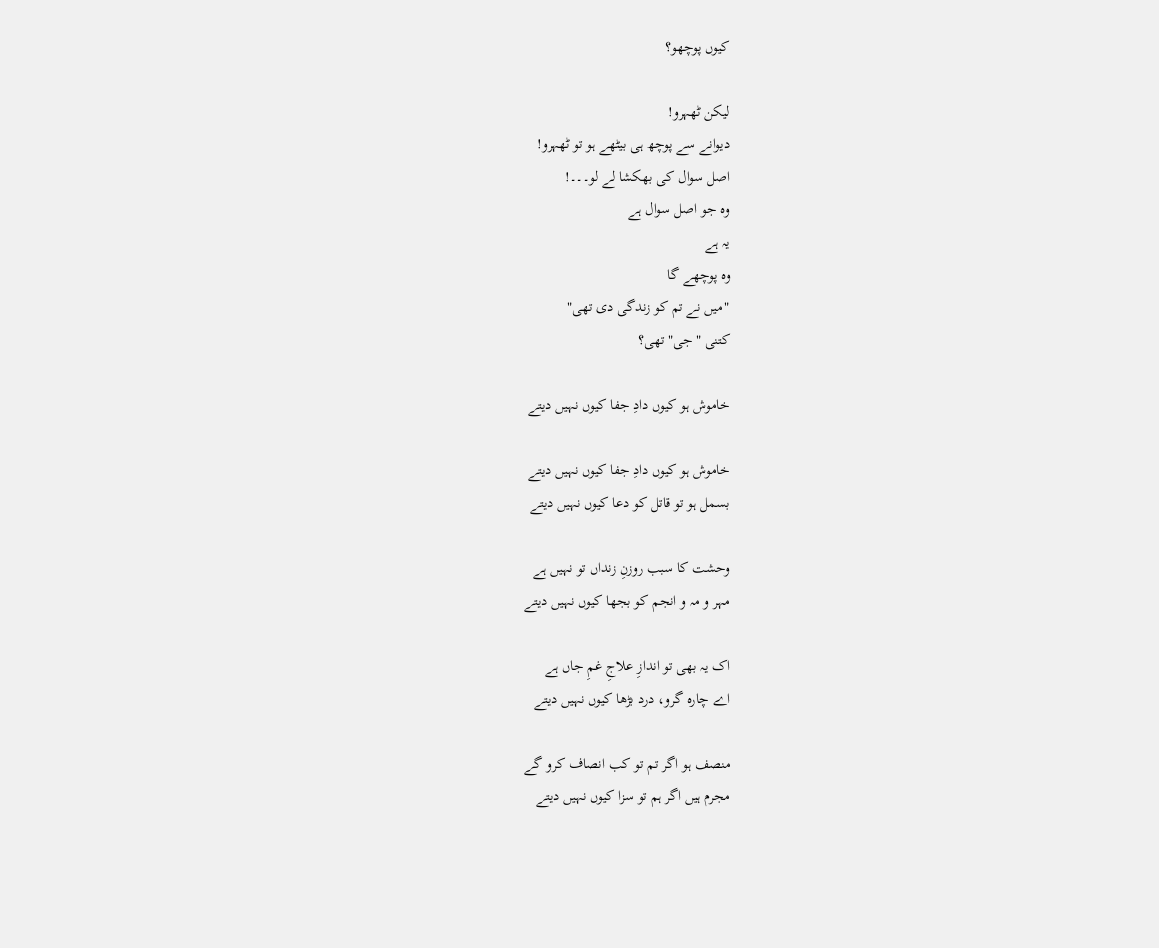کیوں پوچھو؟

لیکن ٹھہرو!
دیوانے سے پوچھ ہی بیٹھے ہو تو ٹھہرو!
اصل سوال کی بھکشا لے لو۔۔۔!
وہ جو اصل سوال ہے
یہ ہے
وہ پوچھے گا
"میں نے تم کو زندگی دی تھی"
کتنی "جی" تھی؟

خاموش ہو کیوں دادِ جفا کیوں نہیں دیتے

خاموش ہو کیوں دادِ جفا کیوں نہیں دیتے
بسمل ہو تو قاتل کو دعا کیوں نہیں دیتے

وحشت کا سبب روزنِ زنداں تو نہیں ہے
مہر و مہ و انجم کو بجھا کیوں نہیں دیتے

اک یہ بھی تو اندازِ علاجِ غمِ جاں ہے
اے چارہ گرو، درد بڑھا کیوں نہیں دیتے

منصف ہو اگر تم تو کب انصاف کرو گے
مجرم ہیں اگر ہم تو سزا کیوں نہیں دیتے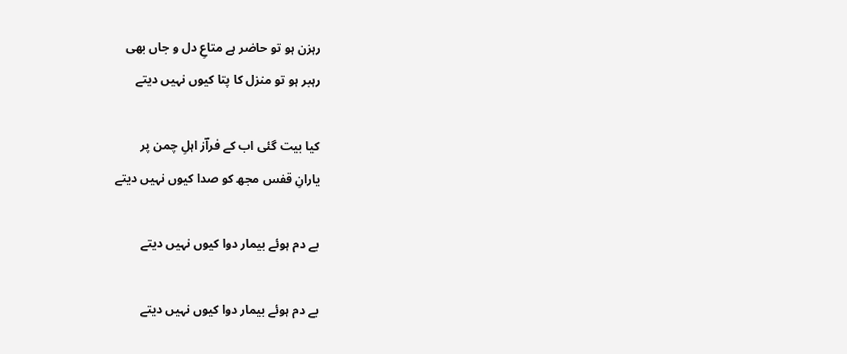رہزن ہو تو حاضر ہے متاعِ دل و جاں بھی
رہبر ہو تو منزل کا پتا کیوں نہیں دیتے

کیا بیت گئی اب کے فراؔز اہلِ چمن پر
یارانِ قفس مجھ کو صدا کیوں نہیں دیتے

بے دم ہوئے بیمار دوا کیوں نہیں دیتے

بے دم ہوئے بیمار دوا کیوں نہیں دیتے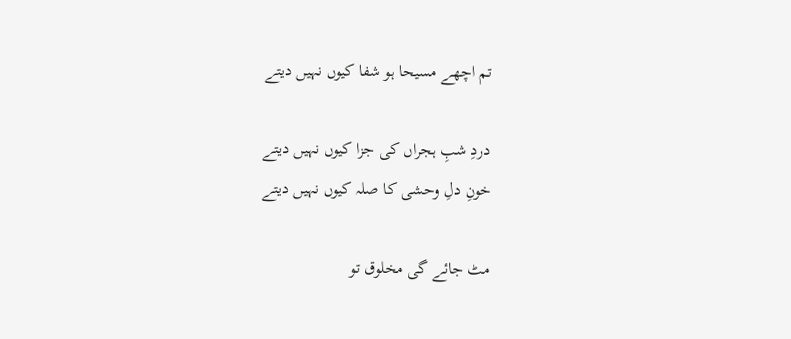تم اچھے مسیحا ہو شفا کیوں نہیں دیتے

دردِ شبِ ہجراں کی جزا کیوں نہیں دیتے
خونِ دلِ وحشی کا صلہ کیوں نہیں دیتے

مٹ جائے گی مخلوق تو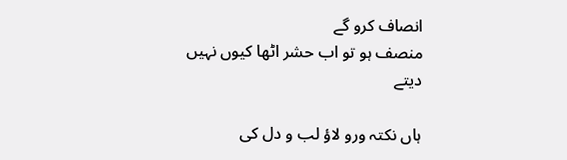انصاف کرو گے
منصف ہو تو اب حشر اٹھا کیوں نہیں دیتے

ہاں نکتہ ورو لاؤ لب و دل کی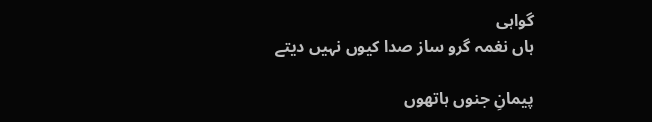گواہی
ہاں نغمہ گرو ساز صدا کیوں نہیں دیتے

پیمانِ جنوں ہاتھوں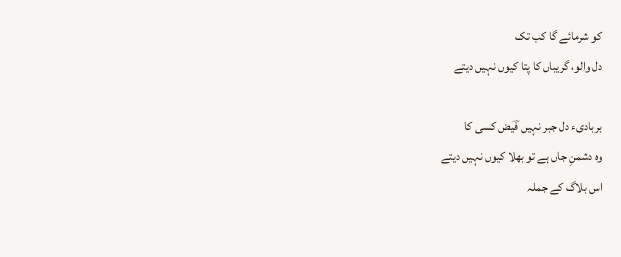کو شرمائے گا کب تک
دل والو، گریباں کا پتا کیوں نہیں دیتے

بربادیء دل جبر نہیں فؔیض کسی کا
وہ دشمنِ جاں ہے تو بھلا کیوں نہیں دیتے
اس بلاگ کے جملہ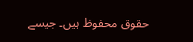حقوق محفوظ ہیں۔ جیسے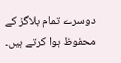دوسرے تمام بلاگز کے محفوظ ہوا کرتے ہیں۔